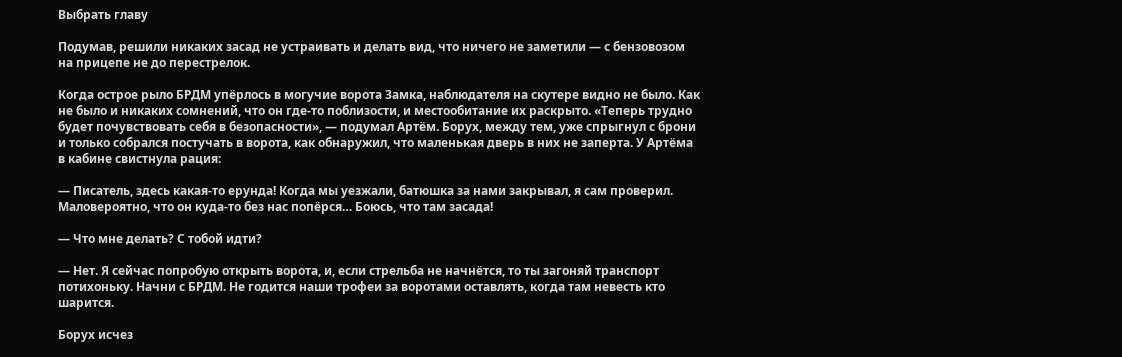Выбрать главу

Подумав, решили никаких засад не устраивать и делать вид, что ничего не заметили — с бензовозом на прицепе не до перестрелок.

Когда острое рыло БРДМ упёрлось в могучие ворота Замка, наблюдателя на скутере видно не было. Как не было и никаких сомнений, что он где-то поблизости, и местообитание их раскрыто. «Теперь трудно будет почувствовать себя в безопасности», — подумал Артём. Борух, между тем, уже спрыгнул с брони и только собрался постучать в ворота, как обнаружил, что маленькая дверь в них не заперта. У Артёма в кабине свистнула рация:

— Писатель, здесь какая-то ерунда! Когда мы уезжали, батюшка за нами закрывал, я сам проверил. Маловероятно, что он куда-то без нас попёрся… Боюсь, что там засада!

— Что мне делать? С тобой идти?

— Нет. Я сейчас попробую открыть ворота, и, если стрельба не начнётся, то ты загоняй транспорт потихоньку. Начни с БРДМ. Не годится наши трофеи за воротами оставлять, когда там невесть кто шарится.

Борух исчез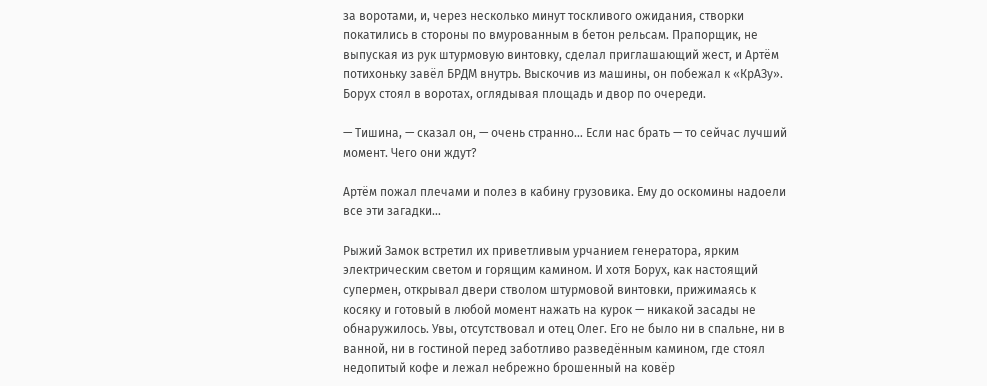за воротами, и, через несколько минут тоскливого ожидания, створки покатились в стороны по вмурованным в бетон рельсам. Прапорщик, не выпуская из рук штурмовую винтовку, сделал приглашающий жест, и Артём потихоньку завёл БРДМ внутрь. Выскочив из машины, он побежал к «КрАЗу». Борух стоял в воротах, оглядывая площадь и двор по очереди.

— Тишина, — сказал он, — очень странно… Если нас брать — то сейчас лучший момент. Чего они ждут?

Артём пожал плечами и полез в кабину грузовика. Ему до оскомины надоели все эти загадки…

Рыжий Замок встретил их приветливым урчанием генератора, ярким электрическим светом и горящим камином. И хотя Борух, как настоящий супермен, открывал двери стволом штурмовой винтовки, прижимаясь к косяку и готовый в любой момент нажать на курок — никакой засады не обнаружилось. Увы, отсутствовал и отец Олег. Его не было ни в спальне, ни в ванной, ни в гостиной перед заботливо разведённым камином, где стоял недопитый кофе и лежал небрежно брошенный на ковёр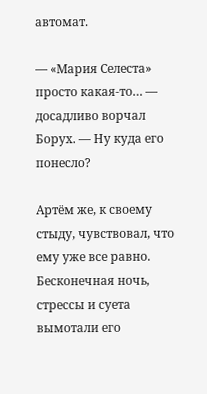автомат.

— «Мария Селеста» просто какая-то… — досадливо ворчал Борух. — Ну куда его понесло?

Артём же, к своему стыду, чувствовал, что ему уже все равно. Бесконечная ночь, стрессы и суета вымотали его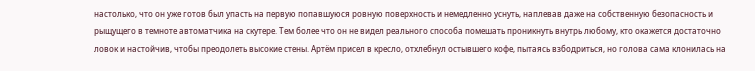настолько, что он уже готов был упасть на первую попавшуюся ровную поверхность и немедленно уснуть, наплевав даже на собственную безопасность и рыщущего в темноте автоматчика на скутере. Тем более что он не видел реального способа помешать проникнуть внутрь любому, кто окажется достаточно ловок и настойчив, чтобы преодолеть высокие стены. Артём присел в кресло, отхлебнул остывшего кофе, пытаясь взбодриться, но голова сама клонилась на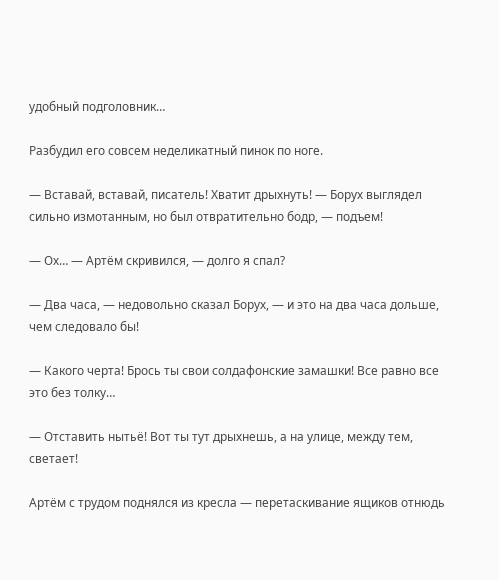удобный подголовник…

Разбудил его совсем неделикатный пинок по ноге.

— Вставай, вставай, писатель! Хватит дрыхнуть! — Борух выглядел сильно измотанным, но был отвратительно бодр, — подъем!

— Ох… — Артём скривился, — долго я спал?

— Два часа, — недовольно сказал Борух, — и это на два часа дольше, чем следовало бы!

— Какого черта! Брось ты свои солдафонские замашки! Все равно все это без толку…

— Отставить нытьё! Вот ты тут дрыхнешь, а на улице, между тем, светает!

Артём с трудом поднялся из кресла — перетаскивание ящиков отнюдь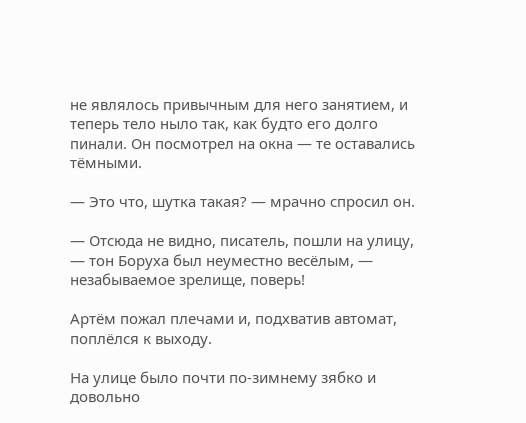не являлось привычным для него занятием, и теперь тело ныло так, как будто его долго пинали. Он посмотрел на окна — те оставались тёмными.

— Это что, шутка такая? — мрачно спросил он.

— Отсюда не видно, писатель, пошли на улицу, — тон Боруха был неуместно весёлым, — незабываемое зрелище, поверь!

Артём пожал плечами и, подхватив автомат, поплёлся к выходу.

На улице было почти по-зимнему зябко и довольно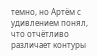темно, но Артём с удивлением понял, что отчётливо различает контуры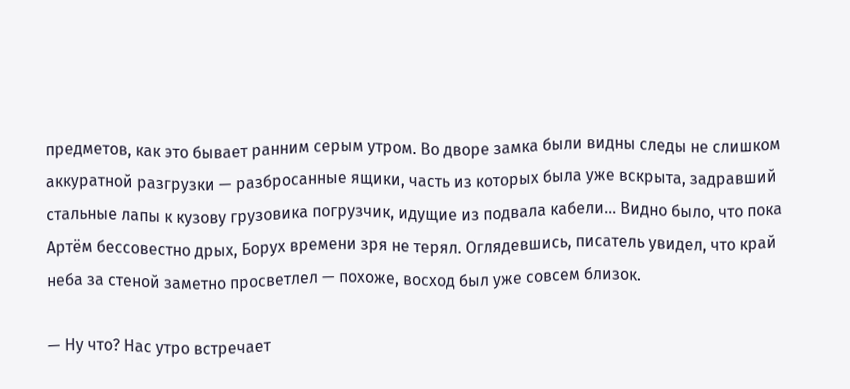предметов, как это бывает ранним серым утром. Во дворе замка были видны следы не слишком аккуратной разгрузки — разбросанные ящики, часть из которых была уже вскрыта, задравший стальные лапы к кузову грузовика погрузчик, идущие из подвала кабели… Видно было, что пока Артём бессовестно дрых, Борух времени зря не терял. Оглядевшись, писатель увидел, что край неба за стеной заметно просветлел — похоже, восход был уже совсем близок.

— Ну что? Нас утро встречает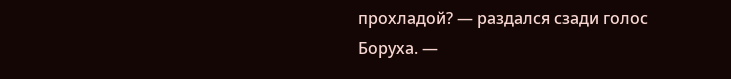прохладой? — раздался сзади голос Боруха. —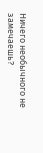Ничего необычного не замечаешь?